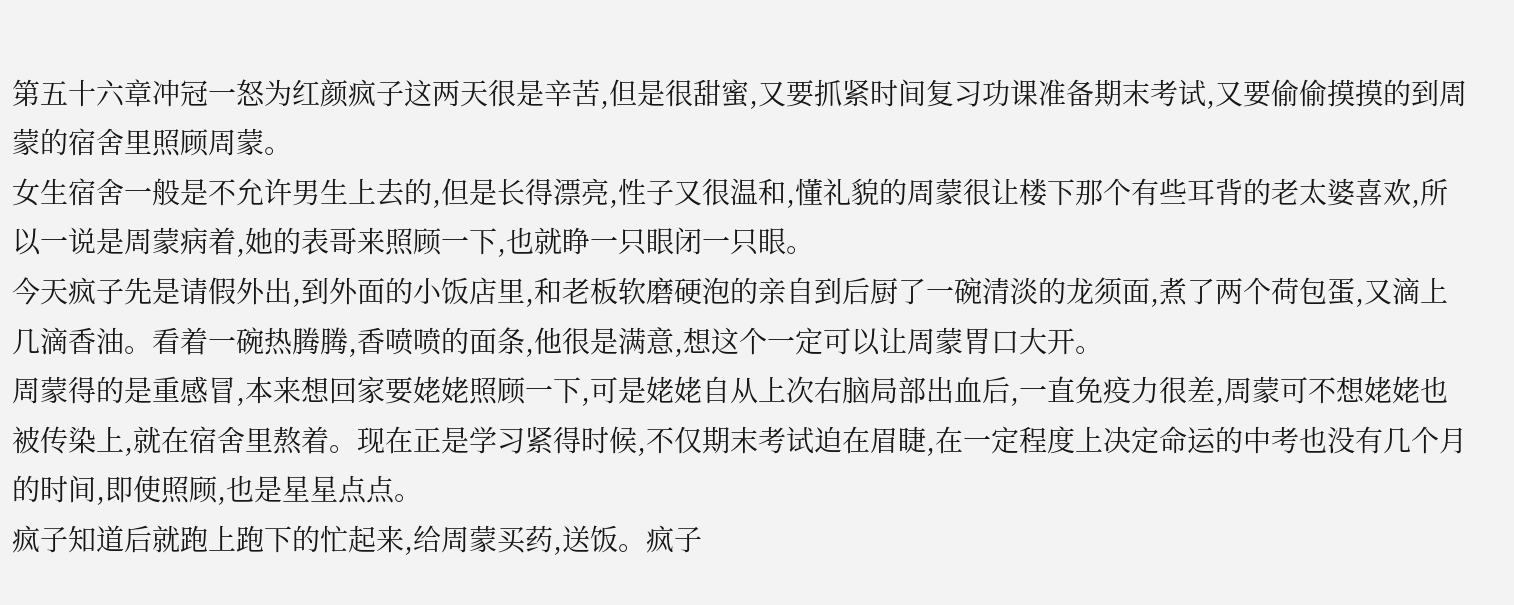第五十六章冲冠一怒为红颜疯子这两天很是辛苦,但是很甜蜜,又要抓紧时间复习功课准备期末考试,又要偷偷摸摸的到周蒙的宿舍里照顾周蒙。
女生宿舍一般是不允许男生上去的,但是长得漂亮,性子又很温和,懂礼貌的周蒙很让楼下那个有些耳背的老太婆喜欢,所以一说是周蒙病着,她的表哥来照顾一下,也就睁一只眼闭一只眼。
今天疯子先是请假外出,到外面的小饭店里,和老板软磨硬泡的亲自到后厨了一碗清淡的龙须面,煮了两个荷包蛋,又滴上几滴香油。看着一碗热腾腾,香喷喷的面条,他很是满意,想这个一定可以让周蒙胃口大开。
周蒙得的是重感冒,本来想回家要姥姥照顾一下,可是姥姥自从上次右脑局部出血后,一直免疫力很差,周蒙可不想姥姥也被传染上,就在宿舍里熬着。现在正是学习紧得时候,不仅期末考试迫在眉睫,在一定程度上决定命运的中考也没有几个月的时间,即使照顾,也是星星点点。
疯子知道后就跑上跑下的忙起来,给周蒙买药,送饭。疯子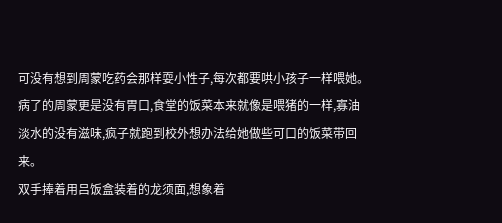可没有想到周蒙吃药会那样耍小性子,每次都要哄小孩子一样喂她。病了的周蒙更是没有胃口,食堂的饭菜本来就像是喂猪的一样,寡油淡水的没有滋味,疯子就跑到校外想办法给她做些可口的饭菜带回来。
双手捧着用吕饭盒装着的龙须面,想象着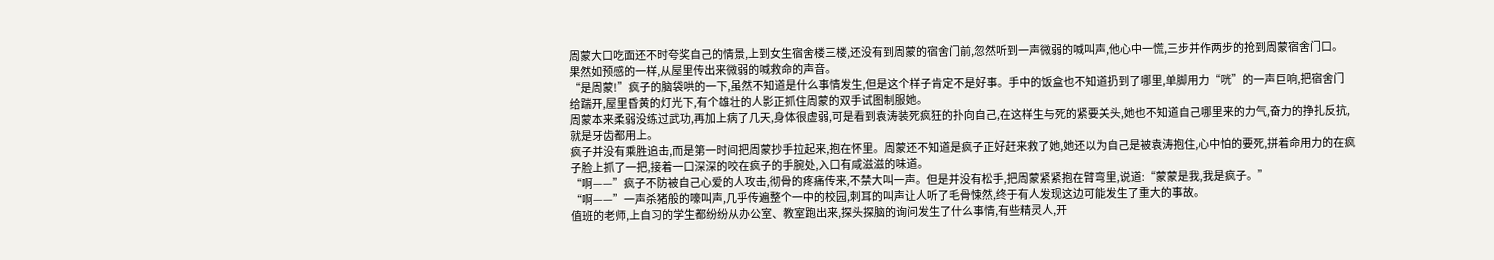周蒙大口吃面还不时夸奖自己的情景,上到女生宿舍楼三楼,还没有到周蒙的宿舍门前,忽然听到一声微弱的喊叫声,他心中一慌,三步并作两步的抢到周蒙宿舍门口。
果然如预感的一样,从屋里传出来微弱的喊救命的声音。
“是周蒙!”疯子的脑袋哄的一下,虽然不知道是什么事情发生,但是这个样子肯定不是好事。手中的饭盒也不知道扔到了哪里,单脚用力“咣”的一声巨响,把宿舍门给踹开,屋里昏黄的灯光下,有个雄壮的人影正抓住周蒙的双手试图制服她。
周蒙本来柔弱没练过武功,再加上病了几天,身体很虚弱,可是看到袁涛装死疯狂的扑向自己,在这样生与死的紧要关头,她也不知道自己哪里来的力气,奋力的挣扎反抗,就是牙齿都用上。
疯子并没有乘胜追击,而是第一时间把周蒙抄手拉起来,抱在怀里。周蒙还不知道是疯子正好赶来救了她,她还以为自己是被袁涛抱住,心中怕的要死,拼着命用力的在疯子脸上抓了一把,接着一口深深的咬在疯子的手腕处,入口有咸滋滋的味道。
“啊——”疯子不防被自己心爱的人攻击,彻骨的疼痛传来,不禁大叫一声。但是并没有松手,把周蒙紧紧抱在臂弯里,说道:“蒙蒙是我,我是疯子。”
“啊——”一声杀猪般的嚎叫声,几乎传遍整个一中的校园,刺耳的叫声让人听了毛骨悚然,终于有人发现这边可能发生了重大的事故。
值班的老师,上自习的学生都纷纷从办公室、教室跑出来,探头探脑的询问发生了什么事情,有些精灵人,开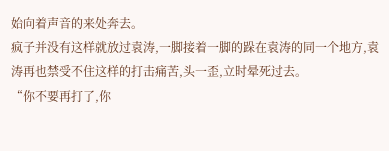始向着声音的来处奔去。
疯子并没有这样就放过袁涛,一脚接着一脚的跺在袁涛的同一个地方,袁涛再也禁受不住这样的打击痛苦,头一歪,立时晕死过去。
“你不要再打了,你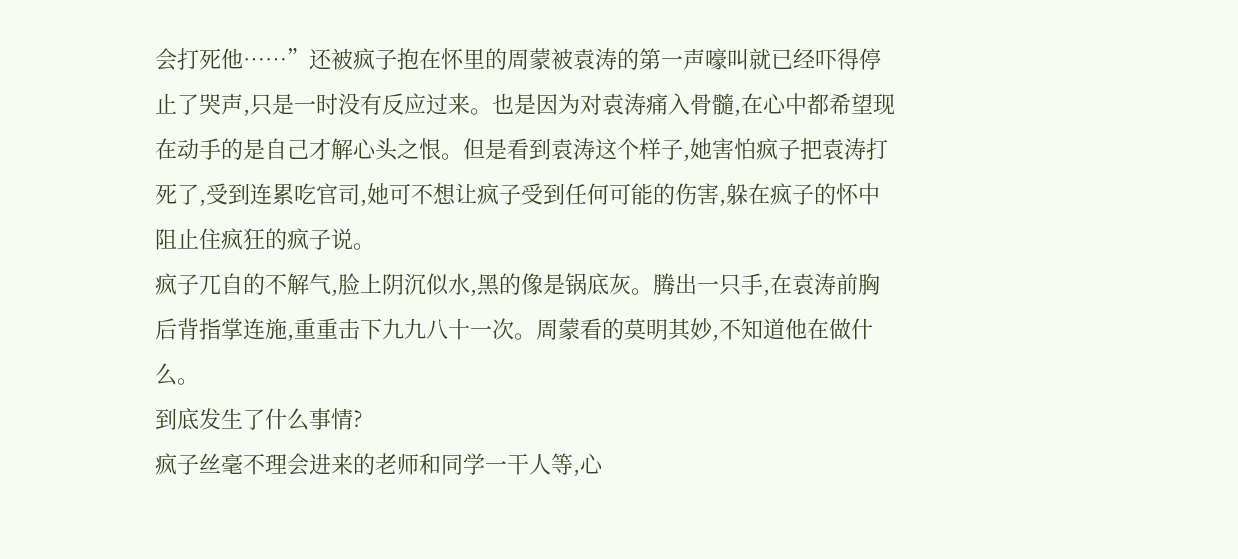会打死他……”还被疯子抱在怀里的周蒙被袁涛的第一声嚎叫就已经吓得停止了哭声,只是一时没有反应过来。也是因为对袁涛痛入骨髓,在心中都希望现在动手的是自己才解心头之恨。但是看到袁涛这个样子,她害怕疯子把袁涛打死了,受到连累吃官司,她可不想让疯子受到任何可能的伤害,躲在疯子的怀中阻止住疯狂的疯子说。
疯子兀自的不解气,脸上阴沉似水,黑的像是锅底灰。腾出一只手,在袁涛前胸后背指掌连施,重重击下九九八十一次。周蒙看的莫明其妙,不知道他在做什么。
到底发生了什么事情?
疯子丝毫不理会进来的老师和同学一干人等,心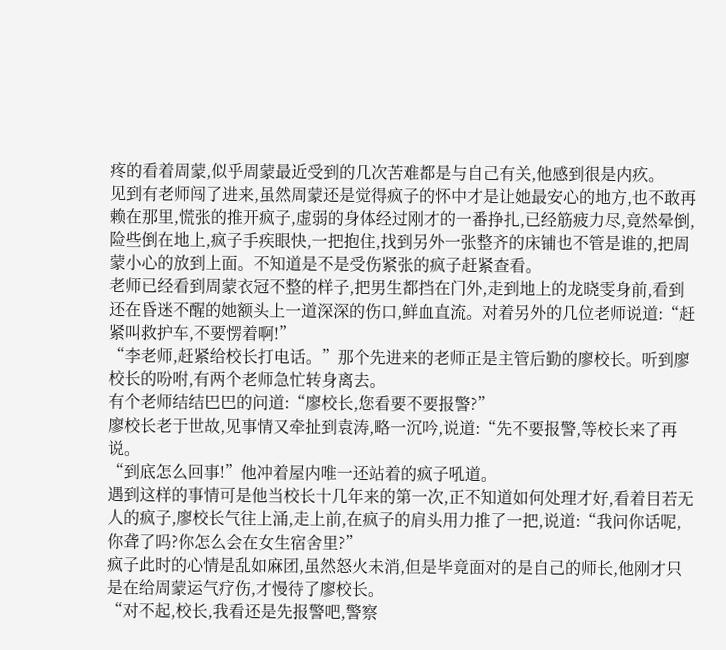疼的看着周蒙,似乎周蒙最近受到的几次苦难都是与自己有关,他感到很是内疚。
见到有老师闯了进来,虽然周蒙还是觉得疯子的怀中才是让她最安心的地方,也不敢再赖在那里,慌张的推开疯子,虚弱的身体经过刚才的一番挣扎,已经筋疲力尽,竟然晕倒,险些倒在地上,疯子手疾眼快,一把抱住,找到另外一张整齐的床铺也不管是谁的,把周蒙小心的放到上面。不知道是不是受伤紧张的疯子赶紧查看。
老师已经看到周蒙衣冠不整的样子,把男生都挡在门外,走到地上的龙晓雯身前,看到还在昏迷不醒的她额头上一道深深的伤口,鲜血直流。对着另外的几位老师说道:“赶紧叫救护车,不要愣着啊!”
“李老师,赶紧给校长打电话。”那个先进来的老师正是主管后勤的廖校长。听到廖校长的吩咐,有两个老师急忙转身离去。
有个老师结结巴巴的问道:“廖校长,您看要不要报警?”
廖校长老于世故,见事情又牵扯到袁涛,略一沉吟,说道:“先不要报警,等校长来了再说。
“到底怎么回事!”他冲着屋内唯一还站着的疯子吼道。
遇到这样的事情可是他当校长十几年来的第一次,正不知道如何处理才好,看着目若无人的疯子,廖校长气往上涌,走上前,在疯子的肩头用力推了一把,说道:“我问你话呢,你聋了吗?你怎么会在女生宿舍里?”
疯子此时的心情是乱如麻团,虽然怒火未消,但是毕竟面对的是自己的师长,他刚才只是在给周蒙运气疗伤,才慢待了廖校长。
“对不起,校长,我看还是先报警吧,警察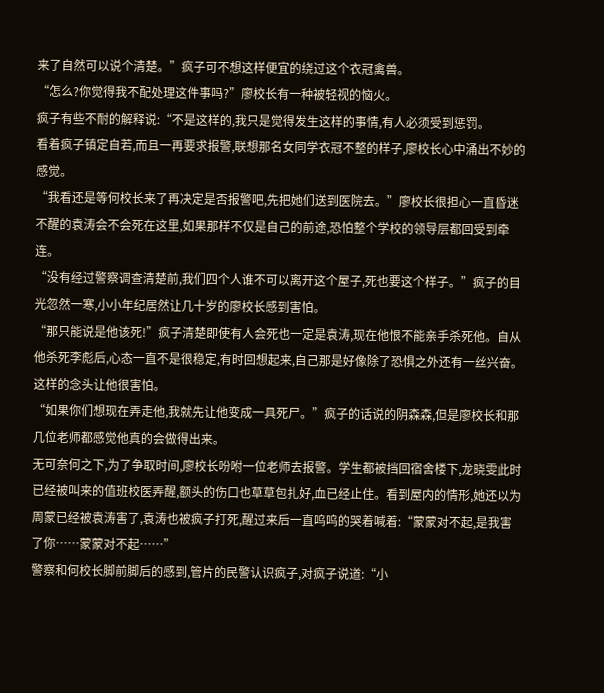来了自然可以说个清楚。”疯子可不想这样便宜的绕过这个衣冠禽兽。
“怎么?你觉得我不配处理这件事吗?”廖校长有一种被轻视的恼火。
疯子有些不耐的解释说:“不是这样的,我只是觉得发生这样的事情,有人必须受到惩罚。
看着疯子镇定自若,而且一再要求报警,联想那名女同学衣冠不整的样子,廖校长心中涌出不妙的感觉。
“我看还是等何校长来了再决定是否报警吧,先把她们送到医院去。”廖校长很担心一直昏迷不醒的袁涛会不会死在这里,如果那样不仅是自己的前途,恐怕整个学校的领导层都回受到牵连。
“没有经过警察调查清楚前,我们四个人谁不可以离开这个屋子,死也要这个样子。”疯子的目光忽然一寒,小小年纪居然让几十岁的廖校长感到害怕。
“那只能说是他该死!”疯子清楚即使有人会死也一定是袁涛,现在他恨不能亲手杀死他。自从他杀死李彪后,心态一直不是很稳定,有时回想起来,自己那是好像除了恐惧之外还有一丝兴奋。这样的念头让他很害怕。
“如果你们想现在弄走他,我就先让他变成一具死尸。”疯子的话说的阴森森,但是廖校长和那几位老师都感觉他真的会做得出来。
无可奈何之下,为了争取时间,廖校长吩咐一位老师去报警。学生都被挡回宿舍楼下,龙晓雯此时已经被叫来的值班校医弄醒,额头的伤口也草草包扎好,血已经止住。看到屋内的情形,她还以为周蒙已经被袁涛害了,袁涛也被疯子打死,醒过来后一直呜呜的哭着喊着:“蒙蒙对不起,是我害了你……蒙蒙对不起……”
警察和何校长脚前脚后的感到,管片的民警认识疯子,对疯子说道:“小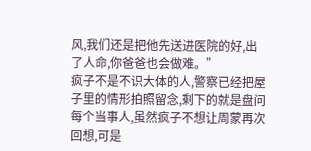风,我们还是把他先送进医院的好,出了人命,你爸爸也会做难。”
疯子不是不识大体的人,警察已经把屋子里的情形拍照留念,剩下的就是盘问每个当事人,虽然疯子不想让周蒙再次回想,可是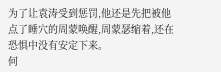为了让袁涛受到惩罚,他还是先把被他点了睡穴的周蒙唤醒,周蒙瑟缩着,还在恐惧中没有安定下来。
何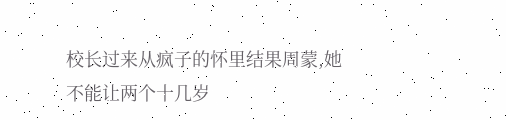校长过来从疯子的怀里结果周蒙,她不能让两个十几岁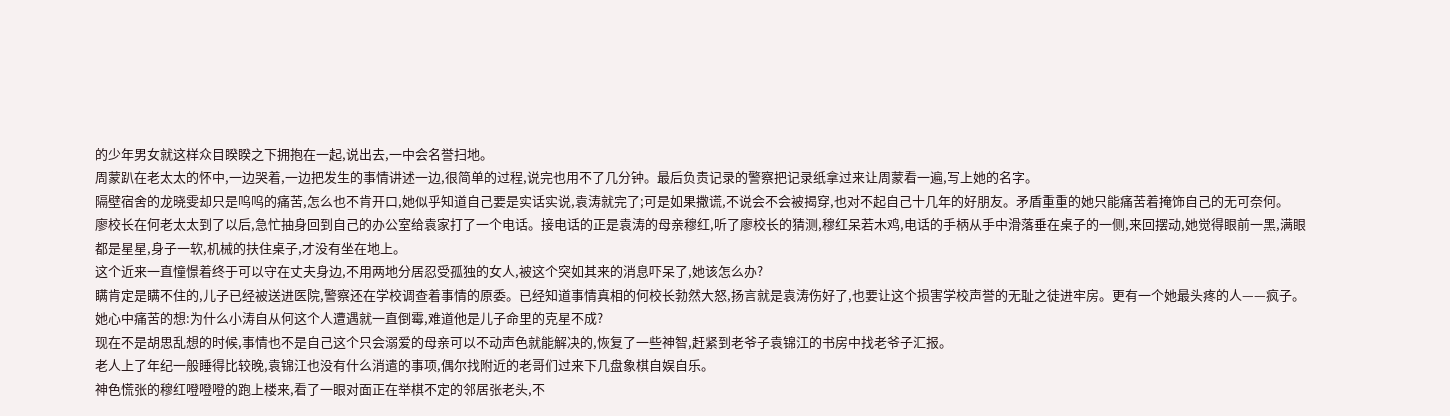的少年男女就这样众目睽睽之下拥抱在一起,说出去,一中会名誉扫地。
周蒙趴在老太太的怀中,一边哭着,一边把发生的事情讲述一边,很简单的过程,说完也用不了几分钟。最后负责记录的警察把记录纸拿过来让周蒙看一遍,写上她的名字。
隔壁宿舍的龙晓雯却只是呜呜的痛苦,怎么也不肯开口,她似乎知道自己要是实话实说,袁涛就完了;可是如果撒谎,不说会不会被揭穿,也对不起自己十几年的好朋友。矛盾重重的她只能痛苦着掩饰自己的无可奈何。
廖校长在何老太太到了以后,急忙抽身回到自己的办公室给袁家打了一个电话。接电话的正是袁涛的母亲穆红,听了廖校长的猜测,穆红呆若木鸡,电话的手柄从手中滑落垂在桌子的一侧,来回摆动,她觉得眼前一黑,满眼都是星星,身子一软,机械的扶住桌子,才没有坐在地上。
这个近来一直憧憬着终于可以守在丈夫身边,不用两地分居忍受孤独的女人,被这个突如其来的消息吓呆了,她该怎么办?
瞒肯定是瞒不住的,儿子已经被送进医院,警察还在学校调查着事情的原委。已经知道事情真相的何校长勃然大怒,扬言就是袁涛伤好了,也要让这个损害学校声誉的无耻之徒进牢房。更有一个她最头疼的人——疯子。
她心中痛苦的想:为什么小涛自从何这个人遭遇就一直倒霉,难道他是儿子命里的克星不成?
现在不是胡思乱想的时候,事情也不是自己这个只会溺爱的母亲可以不动声色就能解决的,恢复了一些神智,赶紧到老爷子袁锦江的书房中找老爷子汇报。
老人上了年纪一般睡得比较晚,袁锦江也没有什么消遣的事项,偶尔找附近的老哥们过来下几盘象棋自娱自乐。
神色慌张的穆红噔噔噔的跑上楼来,看了一眼对面正在举棋不定的邻居张老头,不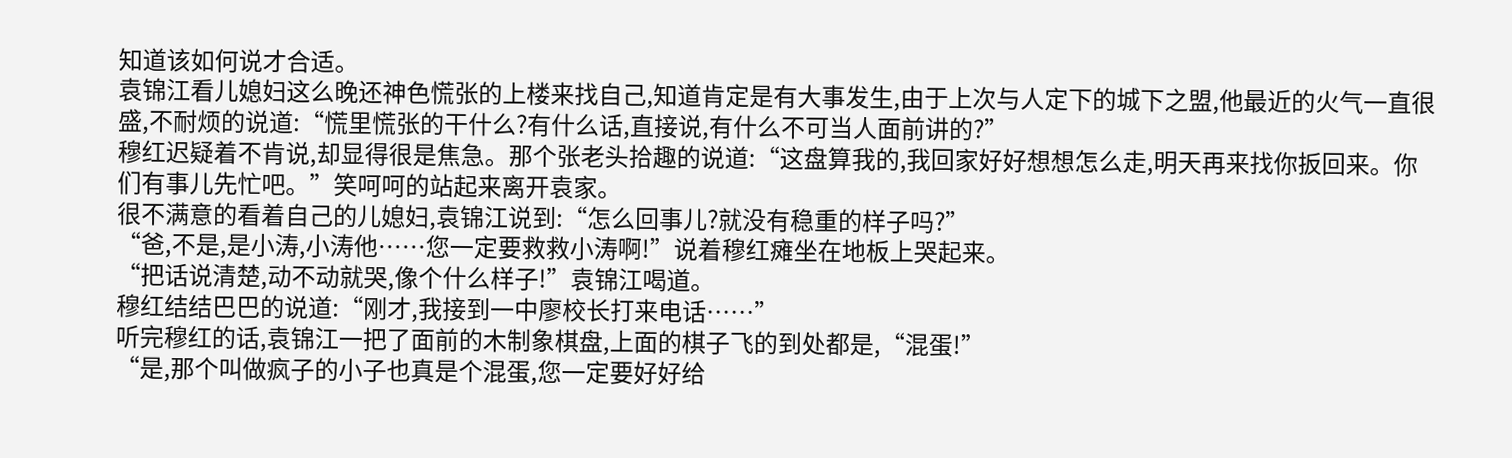知道该如何说才合适。
袁锦江看儿媳妇这么晚还神色慌张的上楼来找自己,知道肯定是有大事发生,由于上次与人定下的城下之盟,他最近的火气一直很盛,不耐烦的说道:“慌里慌张的干什么?有什么话,直接说,有什么不可当人面前讲的?”
穆红迟疑着不肯说,却显得很是焦急。那个张老头拾趣的说道:“这盘算我的,我回家好好想想怎么走,明天再来找你扳回来。你们有事儿先忙吧。”笑呵呵的站起来离开袁家。
很不满意的看着自己的儿媳妇,袁锦江说到:“怎么回事儿?就没有稳重的样子吗?”
“爸,不是,是小涛,小涛他……您一定要救救小涛啊!”说着穆红瘫坐在地板上哭起来。
“把话说清楚,动不动就哭,像个什么样子!”袁锦江喝道。
穆红结结巴巴的说道:“刚才,我接到一中廖校长打来电话……”
听完穆红的话,袁锦江一把了面前的木制象棋盘,上面的棋子飞的到处都是,“混蛋!”
“是,那个叫做疯子的小子也真是个混蛋,您一定要好好给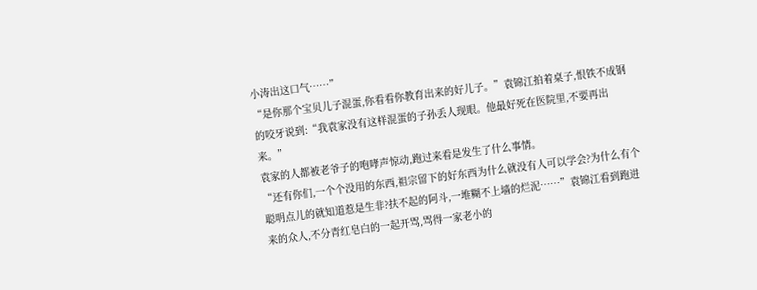小涛出这口气……”
“是你那个宝贝儿子混蛋,你看看你教育出来的好儿子。”袁锦江拍着桌子,恨铁不成钢的咬牙说到:“我袁家没有这样混蛋的子孙丢人现眼。他最好死在医院里,不要再出来。”
袁家的人都被老爷子的咆哮声惊动,跑过来看是发生了什么事情。
“还有你们,一个个没用的东西,祖宗留下的好东西为什么就没有人可以学会?为什么有个聪明点儿的就知道惹是生非?扶不起的阿斗,一堆糊不上墙的烂泥……”袁锦江看到跑进来的众人,不分青红皂白的一起开骂,骂得一家老小的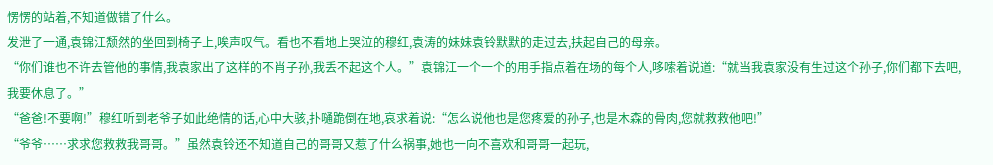愣愣的站着,不知道做错了什么。
发泄了一通,袁锦江颓然的坐回到椅子上,唉声叹气。看也不看地上哭泣的穆红,袁涛的妹妹袁铃默默的走过去,扶起自己的母亲。
“你们谁也不许去管他的事情,我袁家出了这样的不肖子孙,我丢不起这个人。”袁锦江一个一个的用手指点着在场的每个人,哆嗦着说道:“就当我袁家没有生过这个孙子,你们都下去吧,我要休息了。”
“爸爸!不要啊!”穆红听到老爷子如此绝情的话,心中大骇,扑嗵跪倒在地,哀求着说:“怎么说他也是您疼爱的孙子,也是木森的骨肉,您就救救他吧!”
“爷爷……求求您救救我哥哥。”虽然袁铃还不知道自己的哥哥又惹了什么祸事,她也一向不喜欢和哥哥一起玩,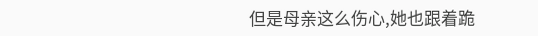但是母亲这么伤心,她也跟着跪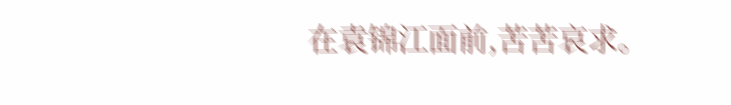在袁锦江面前,苦苦哀求。